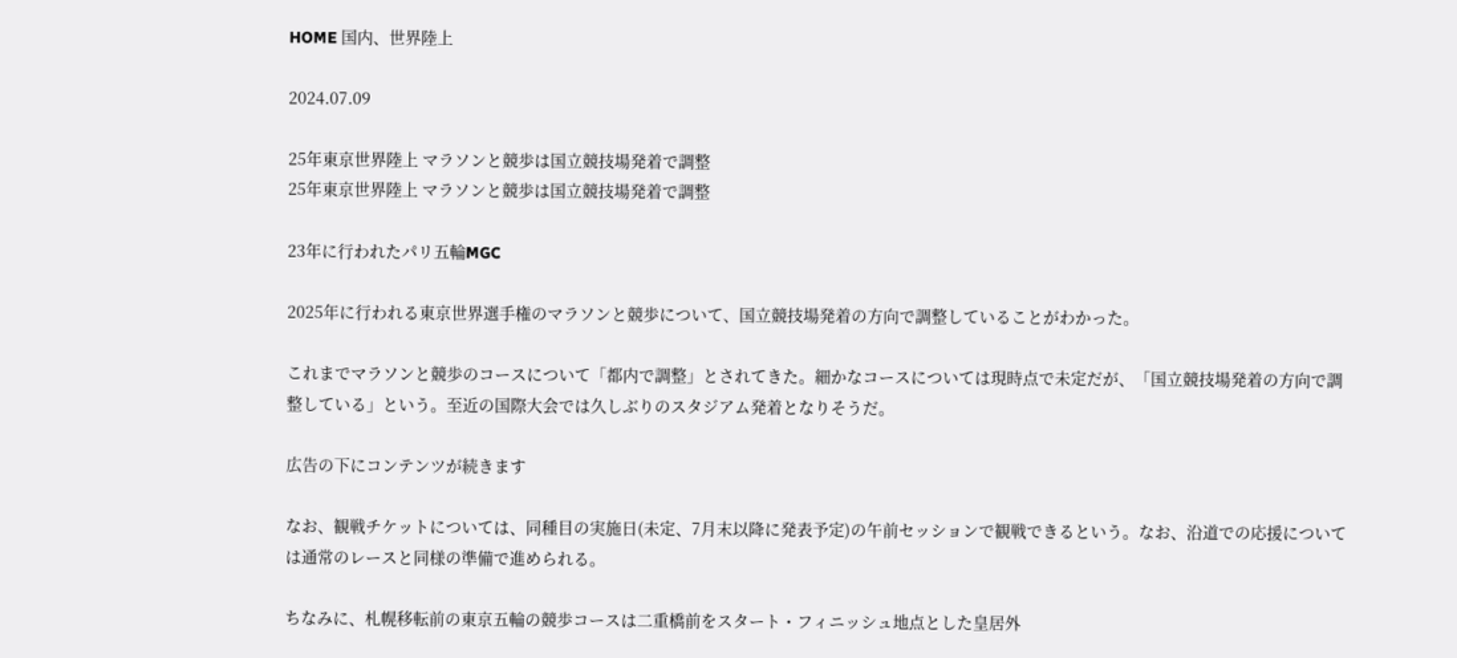HOME 国内、世界陸上

2024.07.09

25年東京世界陸上 マラソンと競歩は国立競技場発着で調整
25年東京世界陸上 マラソンと競歩は国立競技場発着で調整

23年に行われたパリ五輪MGC

2025年に行われる東京世界選手権のマラソンと競歩について、国立競技場発着の方向で調整していることがわかった。

これまでマラソンと競歩のコースについて「都内で調整」とされてきた。細かなコースについては現時点で未定だが、「国立競技場発着の方向で調整している」という。至近の国際大会では久しぶりのスタジアム発着となりそうだ。

広告の下にコンテンツが続きます

なお、観戦チケットについては、同種目の実施日(未定、7月末以降に発表予定)の午前セッションで観戦できるという。なお、沿道での応援については通常のレースと同様の準備で進められる。

ちなみに、札幌移転前の東京五輪の競歩コースは二重橋前をスタート・フィニッシュ地点とした皇居外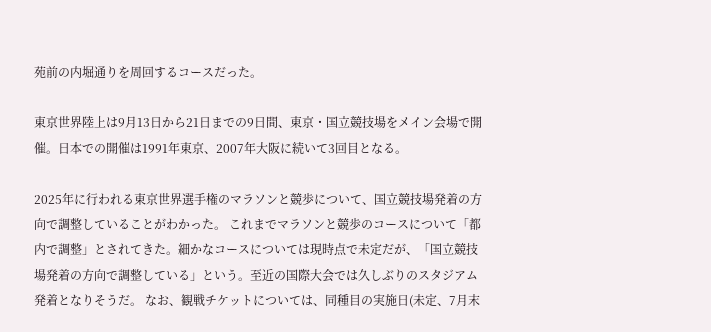苑前の内堀通りを周回するコースだった。

東京世界陸上は9月13日から21日までの9日間、東京・国立競技場をメイン会場で開催。日本での開催は1991年東京、2007年大阪に続いて3回目となる。

2025年に行われる東京世界選手権のマラソンと競歩について、国立競技場発着の方向で調整していることがわかった。 これまでマラソンと競歩のコースについて「都内で調整」とされてきた。細かなコースについては現時点で未定だが、「国立競技場発着の方向で調整している」という。至近の国際大会では久しぶりのスタジアム発着となりそうだ。 なお、観戦チケットについては、同種目の実施日(未定、7月末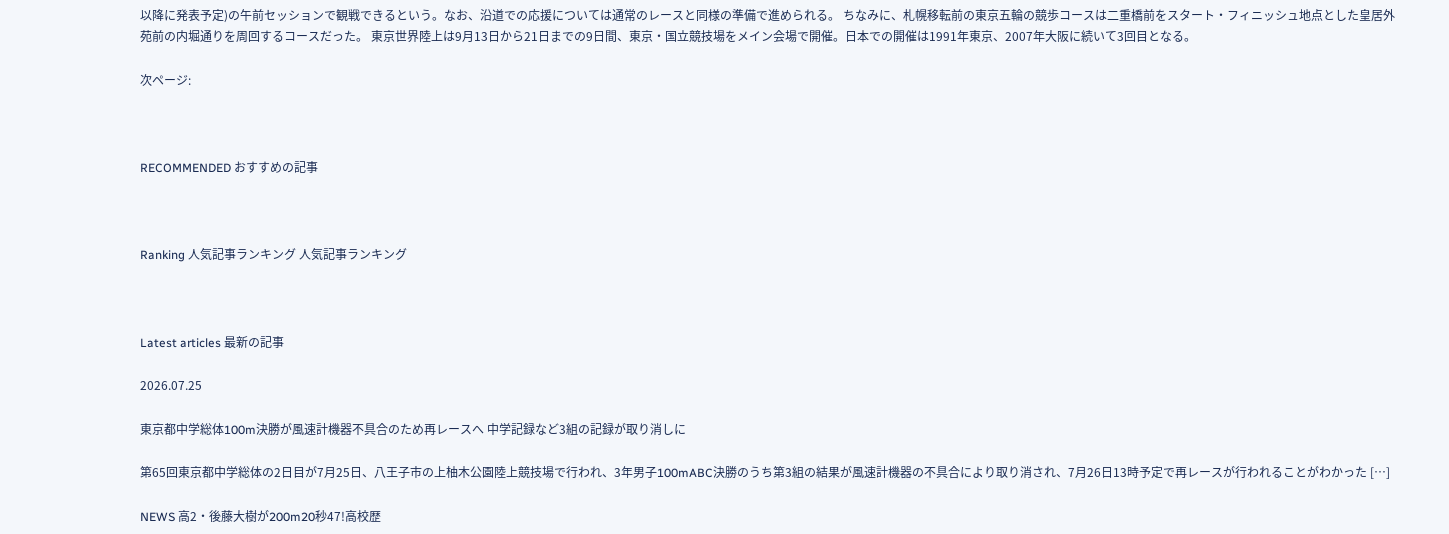以降に発表予定)の午前セッションで観戦できるという。なお、沿道での応援については通常のレースと同様の準備で進められる。 ちなみに、札幌移転前の東京五輪の競歩コースは二重橋前をスタート・フィニッシュ地点とした皇居外苑前の内堀通りを周回するコースだった。 東京世界陸上は9月13日から21日までの9日間、東京・国立競技場をメイン会場で開催。日本での開催は1991年東京、2007年大阪に続いて3回目となる。

次ページ:



RECOMMENDED おすすめの記事



Ranking 人気記事ランキング 人気記事ランキング



Latest articles 最新の記事

2026.07.25

東京都中学総体100m決勝が風速計機器不具合のため再レースへ 中学記録など3組の記録が取り消しに

第65回東京都中学総体の2日目が7月25日、八王子市の上柚木公園陸上競技場で行われ、3年男子100mABC決勝のうち第3組の結果が風速計機器の不具合により取り消され、7月26日13時予定で再レースが行われることがわかった […]

NEWS 高2・後藤大樹が200m20秒47!高校歴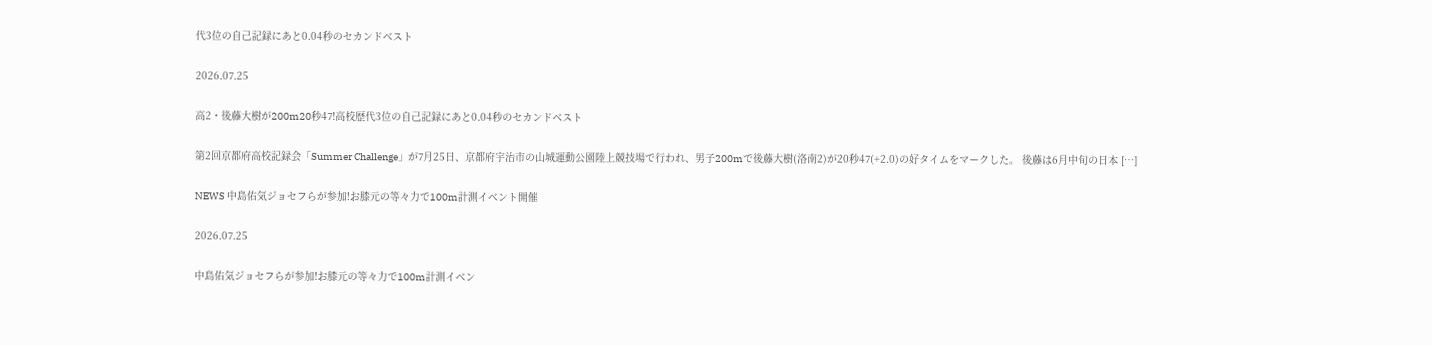代3位の自己記録にあと0.04秒のセカンドベスト

2026.07.25

高2・後藤大樹が200m20秒47!高校歴代3位の自己記録にあと0.04秒のセカンドベスト

第2回京都府高校記録会「Summer Challenge」が7月25日、京都府宇治市の山城運動公園陸上競技場で行われ、男子200mで後藤大樹(洛南2)が20秒47(+2.0)の好タイムをマークした。 後藤は6月中旬の日本 […]

NEWS 中島佑気ジョセフらが参加!お膝元の等々力で100m計測イベント開催

2026.07.25

中島佑気ジョセフらが参加!お膝元の等々力で100m計測イベン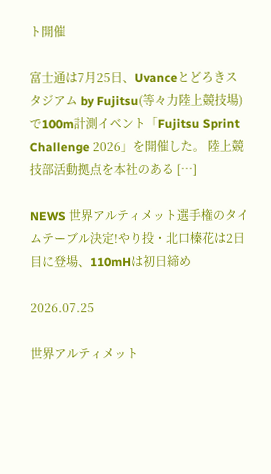ト開催

富士通は7月25日、Uvanceとどろきスタジアム by Fujitsu(等々力陸上競技場)で100m計測イベント「Fujitsu Sprint Challenge 2026」を開催した。 陸上競技部活動拠点を本社のある […]

NEWS 世界アルティメット選手権のタイムテーブル決定!やり投・北口榛花は2日目に登場、110mHは初日締め

2026.07.25

世界アルティメット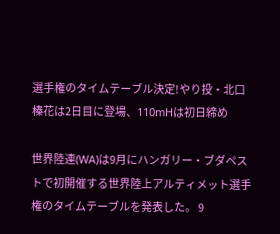選手権のタイムテーブル決定!やり投・北口榛花は2日目に登場、110mHは初日締め

世界陸連(WA)は9月にハンガリー・ブダペストで初開催する世界陸上アルティメット選手権のタイムテーブルを発表した。 9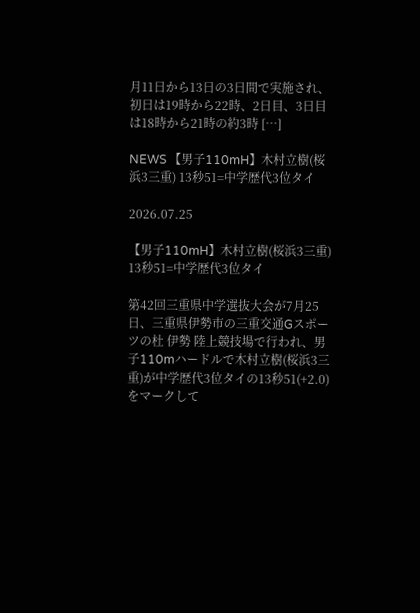月11日から13日の3日間で実施され、初日は19時から22時、2日目、3日目は18時から21時の約3時 […]

NEWS 【男子110mH】木村立樹(桜浜3三重) 13秒51=中学歴代3位タイ

2026.07.25

【男子110mH】木村立樹(桜浜3三重) 13秒51=中学歴代3位タイ

第42回三重県中学選抜大会が7月25日、三重県伊勢市の三重交通Gスポーツの杜 伊勢 陸上競技場で行われ、男子110mハードルで木村立樹(桜浜3三重)が中学歴代3位タイの13秒51(+2.0)をマークして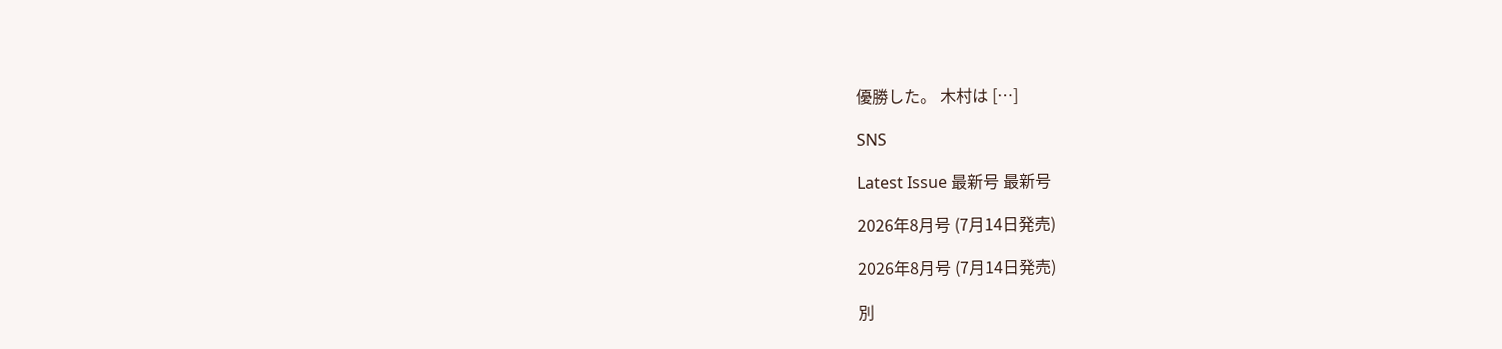優勝した。 木村は […]

SNS

Latest Issue 最新号 最新号

2026年8月号 (7月14日発売)

2026年8月号 (7月14日発売)

別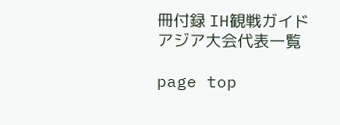冊付録 IH観戦ガイド
アジア大会代表一覧

page top